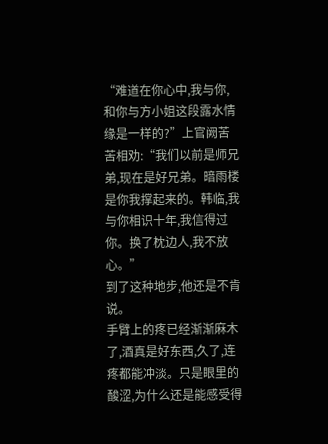“难道在你心中,我与你,和你与方小姐这段露水情缘是一样的?”上官阙苦苦相劝:“我们以前是师兄弟,现在是好兄弟。暗雨楼是你我撑起来的。韩临,我与你相识十年,我信得过你。换了枕边人,我不放心。”
到了这种地步,他还是不肯说。
手臂上的疼已经渐渐麻木了,酒真是好东西,久了,连疼都能冲淡。只是眼里的酸涩,为什么还是能感受得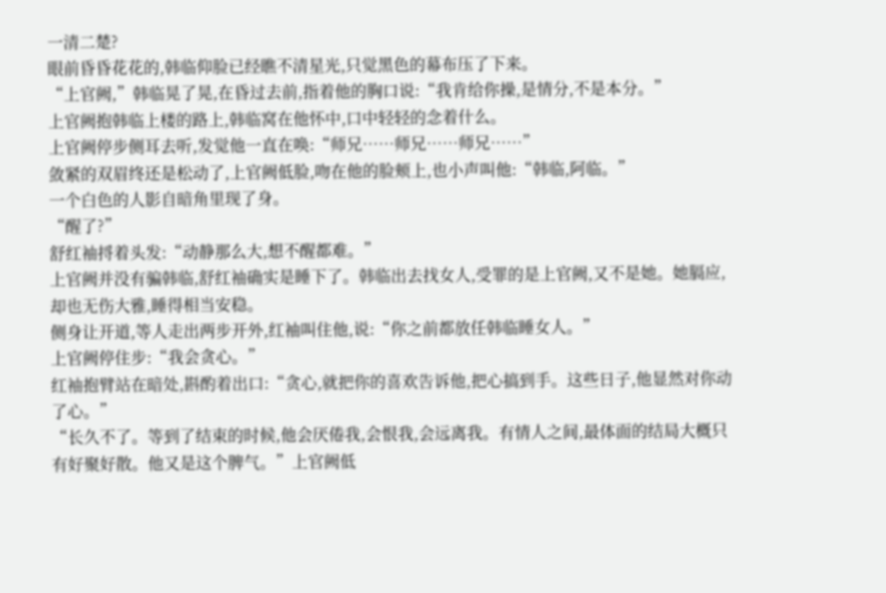一清二楚?
眼前昏昏花花的,韩临仰脸已经瞧不清星光,只觉黑色的幕布压了下来。
“上官阙,”韩临晃了晃,在昏过去前,指着他的胸口说:“我肯给你操,是情分,不是本分。”
上官阙抱韩临上楼的路上,韩临窝在他怀中,口中轻轻的念着什么。
上官阙停步侧耳去听,发觉他一直在唤:“师兄……师兄……师兄……”
敛紧的双眉终还是松动了,上官阙低脸,吻在他的脸颊上,也小声叫他:“韩临,阿临。”
一个白色的人影自暗角里现了身。
“醒了?”
舒红袖捋着头发:“动静那么大,想不醒都难。”
上官阙并没有骗韩临,舒红袖确实是睡下了。韩临出去找女人,受罪的是上官阙,又不是她。她膈应,却也无伤大雅,睡得相当安稳。
侧身让开道,等人走出两步开外,红袖叫住他,说:“你之前都放任韩临睡女人。”
上官阙停住步:“我会贪心。”
红袖抱臂站在暗处,斟酌着出口:“贪心,就把你的喜欢告诉他,把心搞到手。这些日子,他显然对你动了心。”
“长久不了。等到了结束的时候,他会厌倦我,会恨我,会远离我。有情人之间,最体面的结局大概只有好聚好散。他又是这个脾气。”上官阙低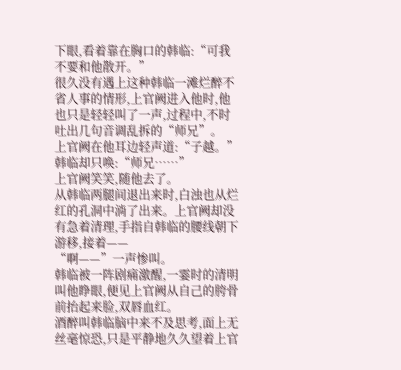下眼,看着靠在胸口的韩临:“可我不要和他散开。”
很久没有遇上这种韩临一滩烂醉不省人事的情形,上官阙进入他时,他也只是轻轻叫了一声,过程中,不时吐出几句音调乱拆的“师兄”。
上官阙在他耳边轻声道:“子越。”
韩临却只唤:“师兄……”
上官阙笑笑,随他去了。
从韩临两腿间退出来时,白浊也从烂红的孔洞中淌了出来。上官阙却没有急着清理,手指自韩临的腰线朝下游移,接着——
“啊——”一声惨叫。
韩临被一阵剧痛激醒,一霎时的清明叫他睁眼,便见上官阙从自己的胯骨前抬起来脸,双唇血红。
酒醉叫韩临脑中来不及思考,面上无丝毫惊恐,只是平静地久久望着上官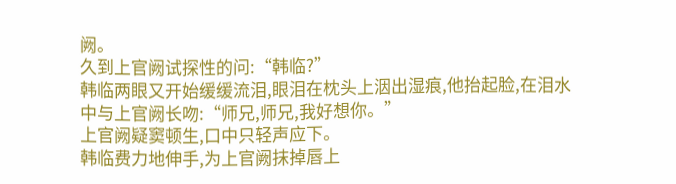阙。
久到上官阙试探性的问:“韩临?”
韩临两眼又开始缓缓流泪,眼泪在枕头上洇出湿痕,他抬起脸,在泪水中与上官阙长吻:“师兄,师兄,我好想你。”
上官阙疑窦顿生,口中只轻声应下。
韩临费力地伸手,为上官阙抹掉唇上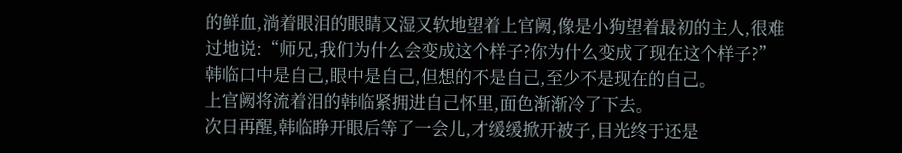的鲜血,淌着眼泪的眼睛又湿又软地望着上官阙,像是小狗望着最初的主人,很难过地说:“师兄,我们为什么会变成这个样子?你为什么变成了现在这个样子?”
韩临口中是自己,眼中是自己,但想的不是自己,至少不是现在的自己。
上官阙将流着泪的韩临紧拥进自己怀里,面色渐渐冷了下去。
次日再醒,韩临睁开眼后等了一会儿,才缓缓掀开被子,目光终于还是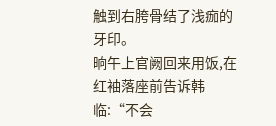触到右胯骨结了浅痂的牙印。
晌午上官阙回来用饭,在红袖落座前告诉韩临:“不会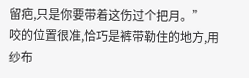留疤,只是你要带着这伤过个把月。”
咬的位置很准,恰巧是裤带勒住的地方,用纱布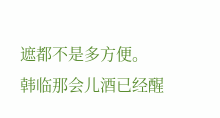遮都不是多方便。
韩临那会儿酒已经醒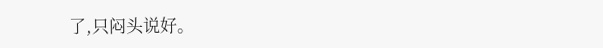了,只闷头说好。